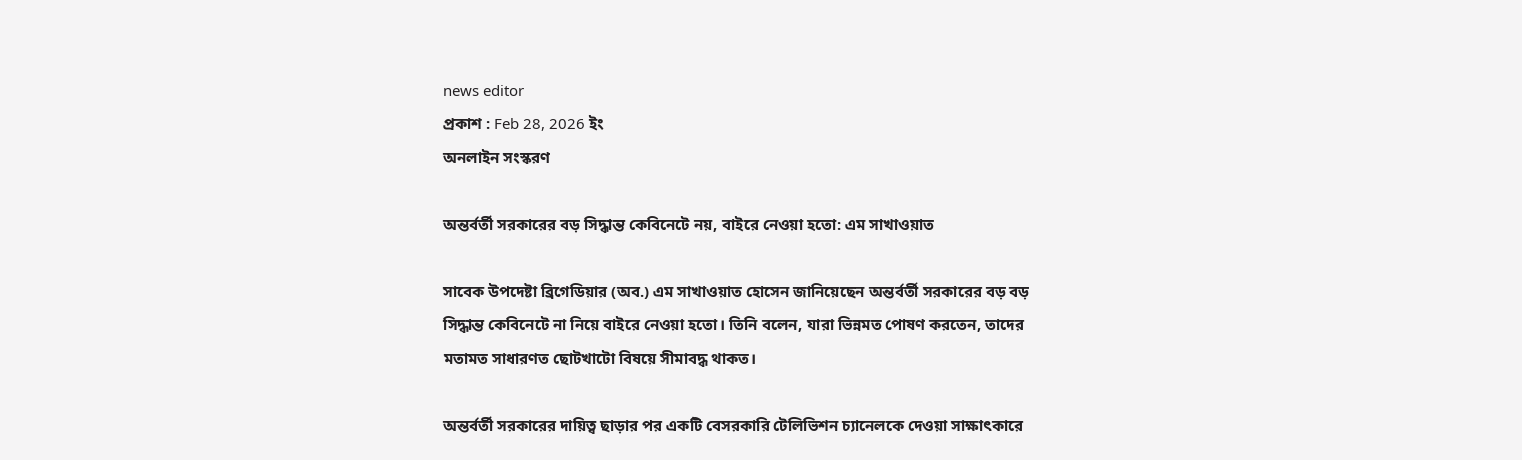news editor
প্রকাশ : Feb 28, 2026 ইং
অনলাইন সংস্করণ

অন্তর্বর্তী সরকারের বড় সিদ্ধান্ত কেবিনেটে নয়, বাইরে নেওয়া হতো: এম সাখাওয়াত

সাবেক উপদেষ্টা ব্রিগেডিয়ার (অব.) এম সাখাওয়াত হোসেন জানিয়েছেন অন্তর্বর্তী সরকারের বড় বড় সিদ্ধান্ত কেবিনেটে না নিয়ে বাইরে নেওয়া হতো। তিনি বলেন, যারা ভিন্নমত পোষণ করতেন, তাদের মতামত সাধারণত ছোটখাটো বিষয়ে সীমাবদ্ধ থাকত।

অন্তর্বর্তী সরকারের দায়িত্ব ছাড়ার পর একটি বেসরকারি টেলিভিশন চ্যানেলকে দেওয়া সাক্ষাৎকারে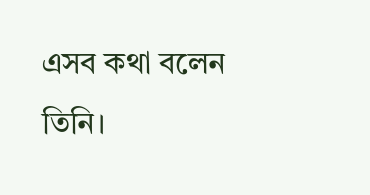এসব কথা বলেন তিনি।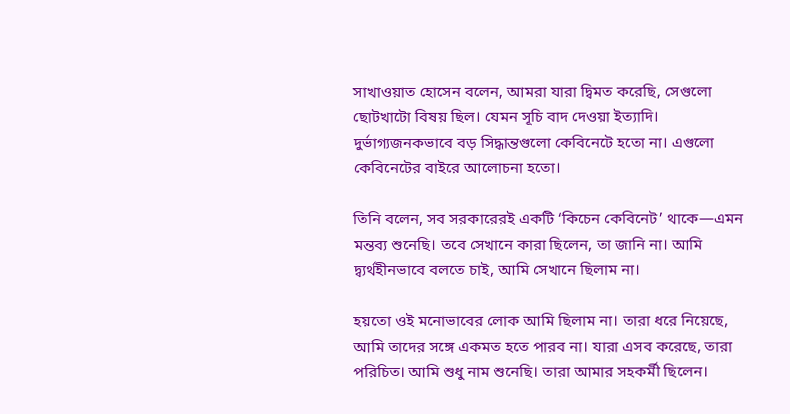সাখাওয়াত হোসেন বলেন, আমরা যারা দ্বিমত করেছি, সেগুলো ছোটখাটো বিষয় ছিল। যেমন সূচি বাদ দেওয়া ইত্যাদি। দুর্ভাগ্যজনকভাবে বড় সিদ্ধান্তগুলো কেবিনেটে হতো না। এগুলো কেবিনেটের বাইরে আলোচনা হতো।

তিনি বলেন, সব সরকারেরই একটি ‘কিচেন কেবিনেট’ থাকে—এমন মন্তব্য শুনেছি। তবে সেখানে কারা ছিলেন, তা জানি না। আমি দ্ব্যর্থহীনভাবে বলতে চাই, আমি সেখানে ছিলাম না।

হয়তো ওই মনোভাবের লোক আমি ছিলাম না। তারা ধরে নিয়েছে, আমি তাদের সঙ্গে একমত হতে পারব না। যারা এসব করেছে, তারা পরিচিত। আমি শুধু নাম শুনেছি। তারা আমার সহকর্মী ছিলেন।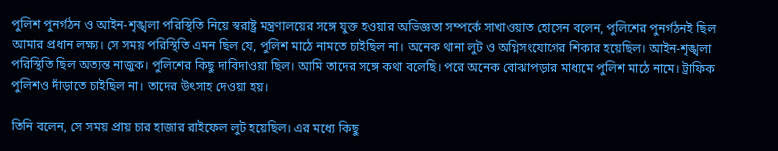পুলিশ পুনর্গঠন ও আইন-শৃঙ্খলা পরিস্থিতি নিয়ে স্বরাষ্ট্র মন্ত্রণালয়ের সঙ্গে যুক্ত হওয়ার অভিজ্ঞতা সম্পর্কে সাখাওয়াত হোসেন বলেন, পুলিশের পুনর্গঠনই ছিল আমার প্রধান লক্ষ্য। সে সময় পরিস্থিতি এমন ছিল যে, পুলিশ মাঠে নামতে চাইছিল না। অনেক থানা লুট ও অগ্নিসংযোগের শিকার হয়েছিল। আইন-শৃঙ্খলা পরিস্থিতি ছিল অত্যন্ত নাজুক। পুলিশের কিছু দাবিদাওয়া ছিল। আমি তাদের সঙ্গে কথা বলেছি। পরে অনেক বোঝাপড়ার মাধ্যমে পুলিশ মাঠে নামে। ট্রাফিক পুলিশও দাঁড়াতে চাইছিল না। তাদের উৎসাহ দেওয়া হয়।

তিনি বলেন, সে সময় প্রায় চার হাজার রাইফেল লুট হয়েছিল। এর মধ্যে কিছু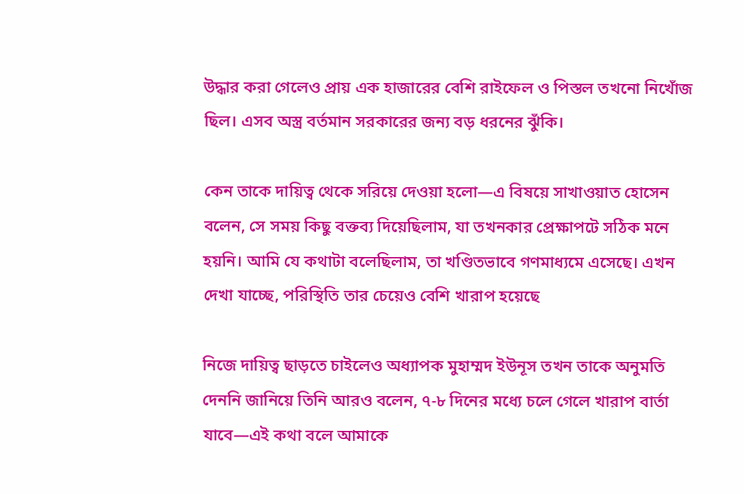উদ্ধার করা গেলেও প্রায় এক হাজারের বেশি রাইফেল ও পিস্তল তখনো নিখোঁজ ছিল। এসব অস্ত্র বর্তমান সরকারের জন্য বড় ধরনের ঝুঁকি।

কেন তাকে দায়িত্ব থেকে সরিয়ে দেওয়া হলো—এ বিষয়ে সাখাওয়াত হোসেন বলেন, সে সময় কিছু বক্তব্য দিয়েছিলাম, যা তখনকার প্রেক্ষাপটে সঠিক মনে হয়নি। আমি যে কথাটা বলেছিলাম, তা খণ্ডিতভাবে গণমাধ্যমে এসেছে। এখন দেখা যাচ্ছে, পরিস্থিতি তার চেয়েও বেশি খারাপ হয়েছে

নিজে দায়িত্ব ছাড়তে চাইলেও অধ্যাপক মুহাম্মদ ইউনূস তখন তাকে অনুমতি দেননি জানিয়ে তিনি আরও বলেন, ৭-৮ দিনের মধ্যে চলে গেলে খারাপ বার্তা যাবে—এই কথা বলে আমাকে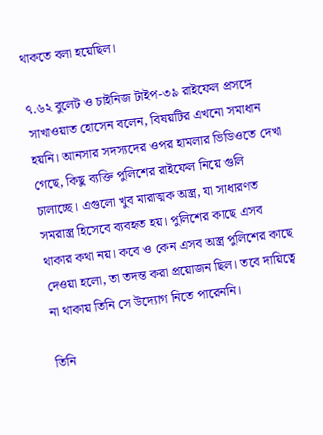থাকতে বলা হয়েছিল।

৭.৬২ বুলেট ও চাইনিজ টাইপ-৩৯ রাইফেল প্রসঙ্গে সাখাওয়াত হোসেন বলেন, বিষয়টির এখনো সমাধান হয়নি। আনসার সদস্যদের ওপর হামলার ভিডিওতে দেখা গেছে, কিছু ব্যক্তি পুলিশের রাইফেল নিয়ে গুলি চালাচ্ছে। এগুলো খুব মারাত্মক অস্ত্র, যা সাধারণত সমরাস্ত্র হিসেবে ব্যবহৃত হয়। পুলিশের কাছে এসব থাকার কথা নয়। কবে ও কেন এসব অস্ত্র পুলিশের কাছে দেওয়া হলো, তা তদন্ত করা প্রয়োজন ছিল। তবে দায়িত্বে না থাকায় তিনি সে উদ্যোগ নিতে পারেননি।

তিনি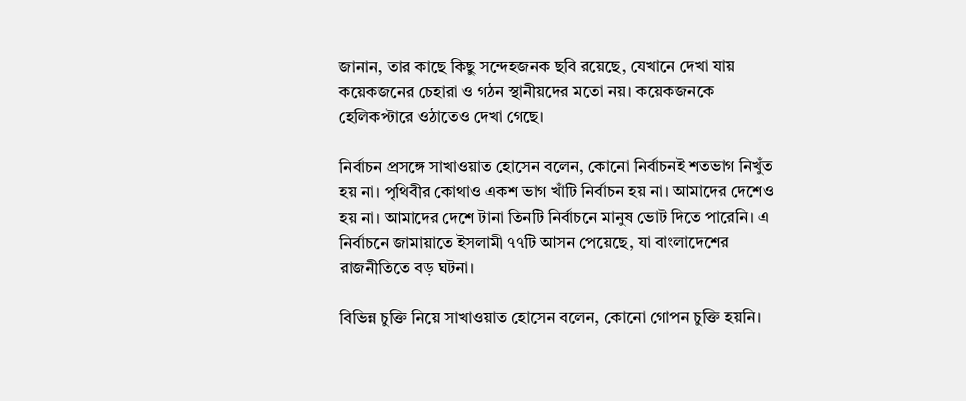জানান, তার কাছে কিছু সন্দেহজনক ছবি রয়েছে, যেখানে দেখা যায় কয়েকজনের চেহারা ও গঠন স্থানীয়দের মতো নয়। কয়েকজনকে হেলিকপ্টারে ওঠাতেও দেখা গেছে।

নির্বাচন প্রসঙ্গে সাখাওয়াত হোসেন বলেন, কোনো নির্বাচনই শতভাগ নিখুঁত হয় না। পৃথিবীর কোথাও একশ ভাগ খাঁটি নির্বাচন হয় না। আমাদের দেশেও হয় না। আমাদের দেশে টানা তিনটি নির্বাচনে মানুষ ভোট দিতে পারেনি। এ নির্বাচনে জামায়াতে ইসলামী ৭৭টি আসন পেয়েছে, যা বাংলাদেশের রাজনীতিতে বড় ঘটনা।

বিভিন্ন চুক্তি নিয়ে সাখাওয়াত হোসেন বলেন, কোনো গোপন চুক্তি হয়নি।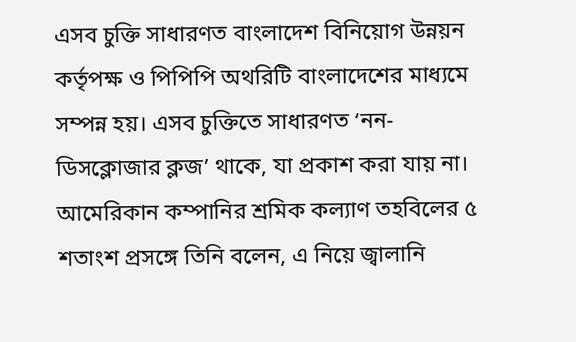এসব চুক্তি সাধারণত বাংলাদেশ বিনিয়োগ উন্নয়ন কর্তৃপক্ষ ও পিপিপি অথরিটি বাংলাদেশের মাধ্যমে সম্পন্ন হয়। এসব চুক্তিতে সাধারণত ‘নন-ডিসক্লোজার ক্লজ’ থাকে, যা প্রকাশ করা যায় না। আমেরিকান কম্পানির শ্রমিক কল্যাণ তহবিলের ৫ শতাংশ প্রসঙ্গে তিনি বলেন, এ নিয়ে জ্বালানি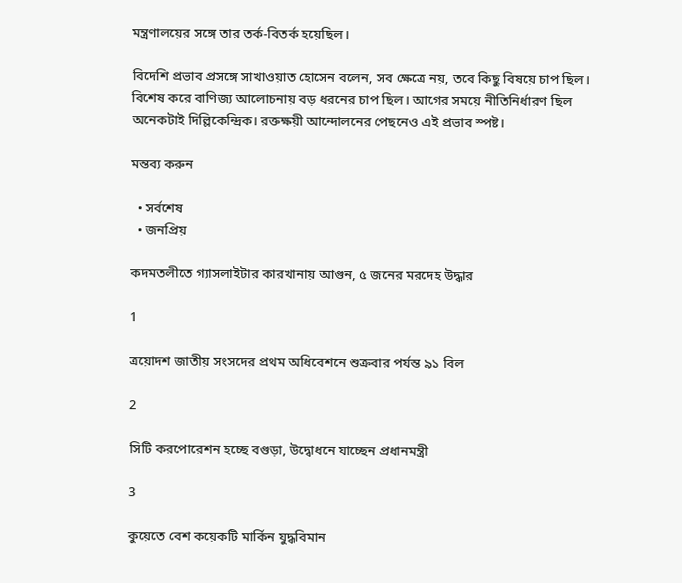মন্ত্রণালয়ের সঙ্গে তার তর্ক-বিতর্ক হয়েছিল।

বিদেশি প্রভাব প্রসঙ্গে সাখাওয়াত হোসেন বলেন, সব ক্ষেত্রে নয়, তবে কিছু বিষয়ে চাপ ছিল। বিশেষ করে বাণিজ্য আলোচনায় বড় ধরনের চাপ ছিল। আগের সময়ে নীতিনির্ধারণ ছিল অনেকটাই দিল্লিকেন্দ্রিক। রক্তক্ষয়ী আন্দোলনের পেছনেও এই প্রভাব স্পষ্ট।

মন্তব্য করুন

  • সর্বশেষ
  • জনপ্রিয়

কদমতলীতে গ্যাসলাইটার কারখানায় আগুন, ৫ জনের মরদেহ উদ্ধার

1

ত্রয়োদশ জাতীয় সংসদের প্রথম অধিবেশনে শুক্রবার পর্যন্ত ৯১ বিল

2

সিটি করপোরেশন হচ্ছে বগুড়া, উদ্বোধনে যাচ্ছেন প্রধানমন্ত্রী

3

কুয়েতে বেশ কয়েকটি মার্কিন যুদ্ধবিমান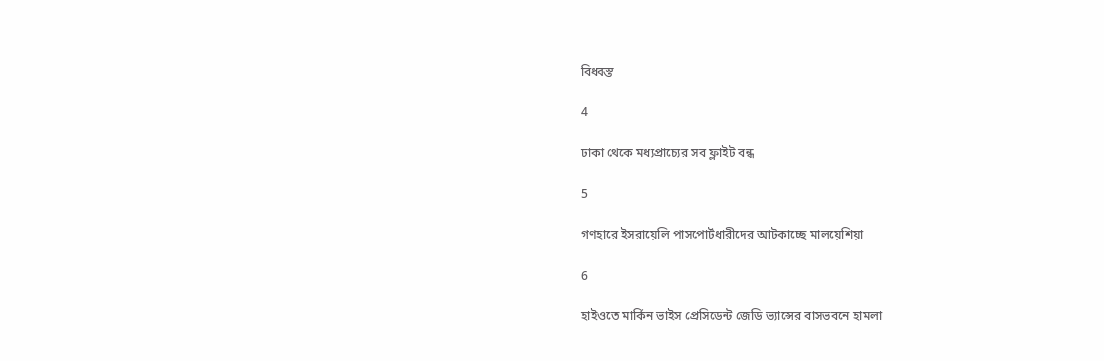বিধ্বস্ত

4

ঢাকা থেকে মধ্যপ্রাচ্যের সব ফ্লাইট বন্ধ

5

গণহারে ইসরায়েলি পাসপোর্টধারীদের আটকাচ্ছে মালয়েশিয়া

6

হাইওতে মার্কিন ভাইস প্রেসিডেন্ট জেডি ভ্যান্সের বাসভবনে হামলা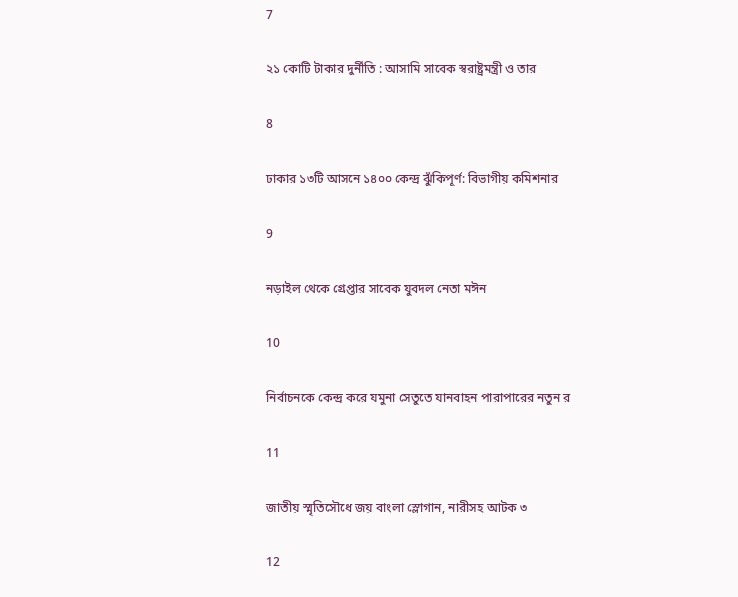7

২১ কোটি টাকার দুর্নীতি : আসামি সাবেক স্বরাষ্ট্রমন্ত্রী ও তার

8

ঢাকার ১৩টি আসনে ১৪০০ কেন্দ্র ঝুঁকিপূর্ণ: বিভাগীয় কমিশনার

9

নড়াইল থেকে গ্রেপ্তার সাবেক যুবদল নেতা মঈন

10

নির্বাচনকে কেন্দ্র করে যমুনা সেতুতে যানবাহন পারাপারের নতুন র

11

জাতীয় স্মৃতিসৌধে জয় বাংলা স্লোগান, নারীসহ আটক ৩

12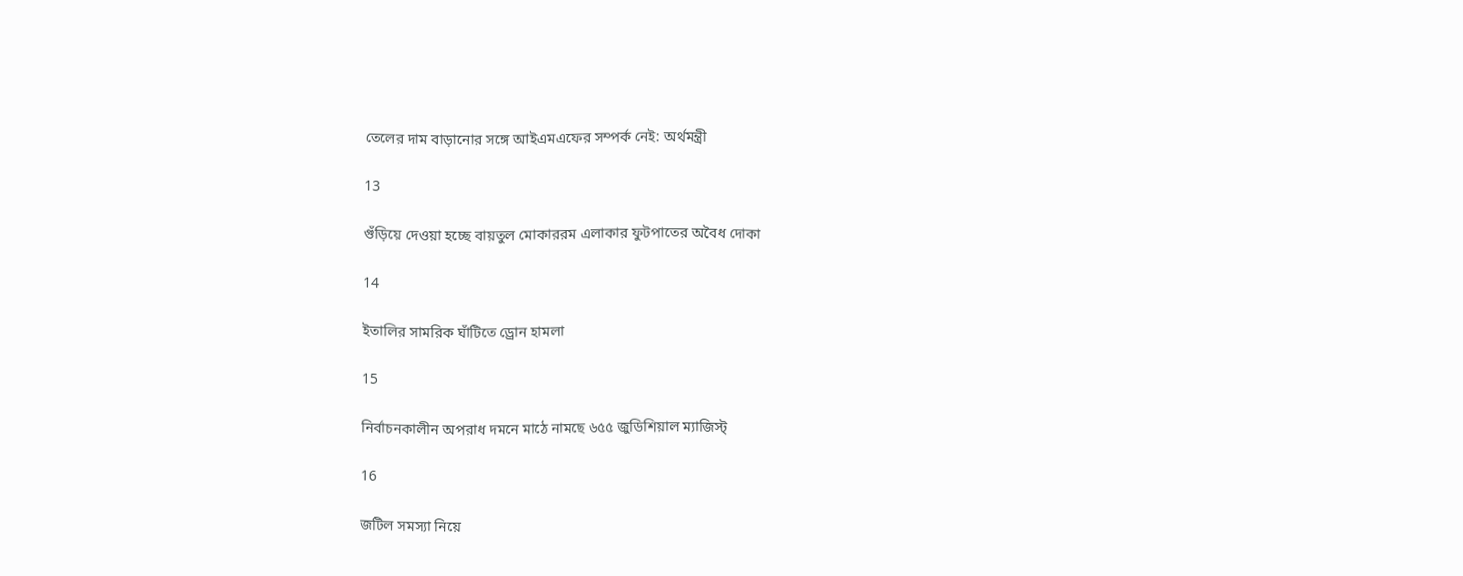তেলের দাম বাড়ানোর সঙ্গে আইএমএফের সম্পর্ক নেই: অর্থমন্ত্রী

13

গুঁড়িয়ে দেওয়া হচ্ছে বায়তুল মোকাররম এলাকার ফুটপাতের অবৈধ দোকা

14

ইতালির সামরিক ঘাঁটিতে ড্রোন হামলা

15

নির্বাচনকালীন অপরাধ দমনে মাঠে নামছে ৬৫৫ জুডিশিয়াল ম্যাজিস্ট্

16

জটিল সমস্যা নিয়ে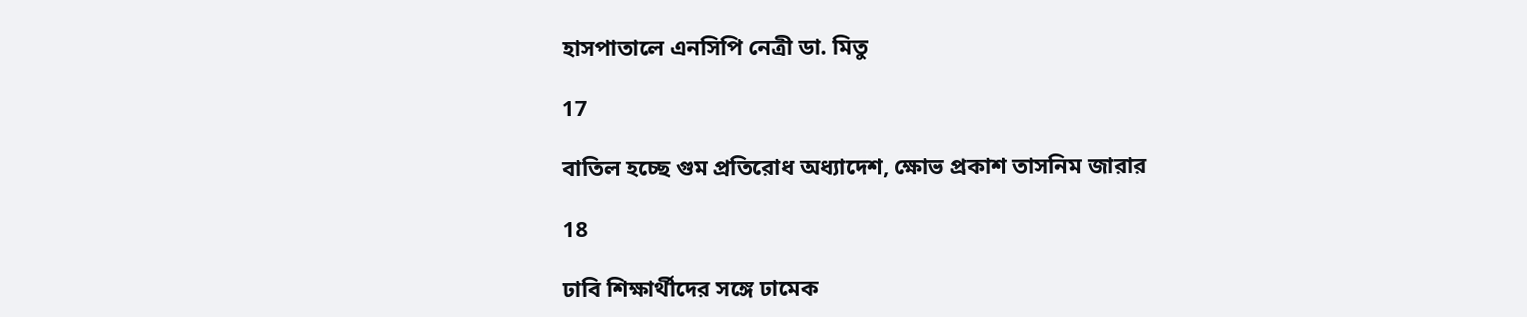হাসপাতালে এনসিপি নেত্রী ডা. মিতু

17

বাতিল হচ্ছে গুম প্রতিরোধ অধ্যাদেশ, ক্ষোভ প্রকাশ তাসনিম জারার

18

ঢাবি শিক্ষার্থীদের সঙ্গে ঢামেক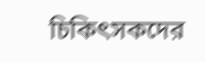চিকিৎসকদের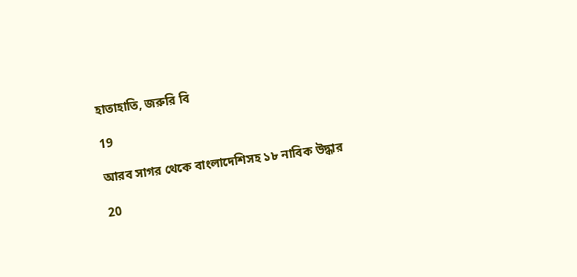হাতাহাতি, জরুরি বি

19

আরব সাগর থেকে বাংলাদেশিসহ ১৮ নাবিক উদ্ধার

20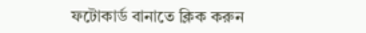ফটোকার্ড বানাতে ক্লিক করুন